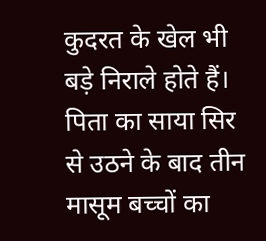कुदरत के खेल भी बड़े निराले होते हैं। पिता का साया सिर से उठने के बाद तीन मासूम बच्चों का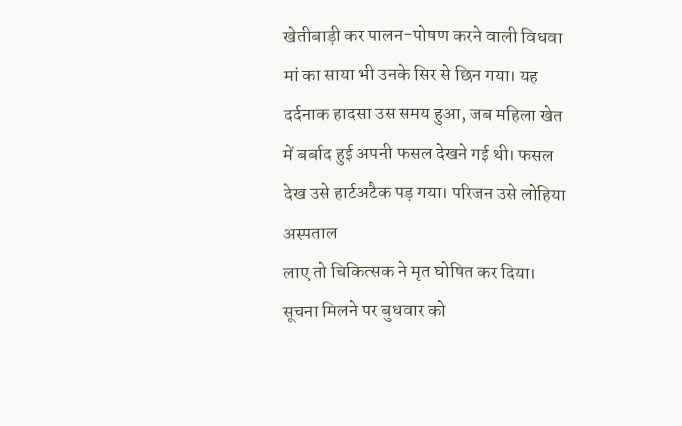खेतीबाड़ी कर पालन-पोषण करने वाली विधवा मां का साया भी उनके सिर से छिन गया। यह दर्दनाक हादसा उस समय हुआ, जब महिला खेत में बर्बाद हुई अपनी फसल देखने गई थी। फसल देख उसे हार्टअटैक पड़ गया। परिजन उसे लोहिया अस्पताल
लाए तो चिकित्सक ने मृत घोषित कर दिया। सूचना मिलने पर बुधवार को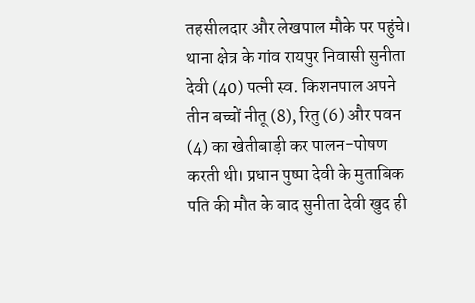तहसीलदार और लेखपाल मौके पर पहुंचे।
थाना क्षेत्र के गांव रायपुर निवासी सुनीता देवी (40) पत्नी स्व. किशनपाल अपने तीन बच्चों नीतू (8), रितु (6) और पवन (4) का खेतीबाड़ी कर पालन-पोषण करती थी। प्रधान पुष्पा देवी के मुताबिक पति की मौत के बाद सुनीता देवी खुद ही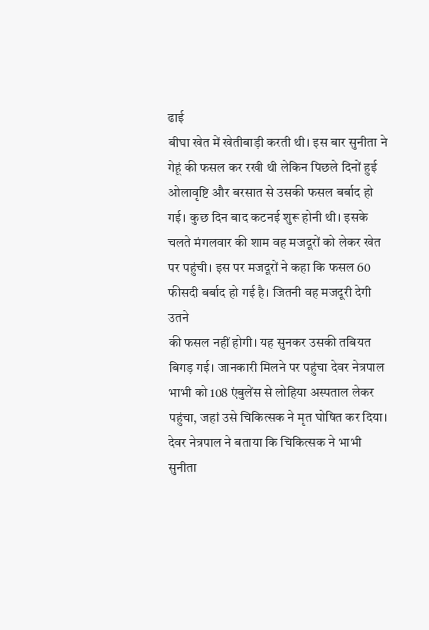ढाई
बीघा खेत में खेतीबाड़ी करती थी। इस बार सुनीता ने गेहूं की फसल कर रखी थी लेकिन पिछले दिनों हुई ओलावृष्टि और बरसात से उसकी फसल बर्बाद हो गई। कुछ दिन बाद कटनई शुरू होनी थी। इसके चलते मंगलवार की शाम वह मजदूरों को लेकर खेत पर पहुंची। इस पर मजदूरों ने कहा कि फसल 60 फीसदी बर्बाद हो गई है। जितनी वह मजदूरी देगी उतने
की फसल नहीं होगी। यह सुनकर उसकी तबियत बिगड़ गई। जानकारी मिलने पर पहुंचा देवर नेत्रपाल भाभी को 108 एंबुलेंस से लोहिया अस्पताल लेकर पहुंचा, जहां उसे चिकित्सक ने मृत घोषित कर दिया। देवर नेत्रपाल ने बताया कि चिकित्सक ने भाभी सुनीता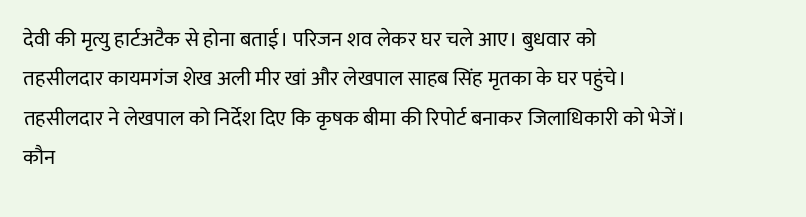देवी की मृत्यु हार्टअटैक से होना बताई। परिजन शव लेकर घर चले आए। बुधवार को
तहसीलदार कायमगंज शेख अली मीर खां और लेखपाल साहब सिंह मृतका के घर पहुंचे। तहसीलदार ने लेखपाल को निर्देश दिए कि कृषक बीमा की रिपोर्ट बनाकर जिलाधिकारी को भेजें।
कौन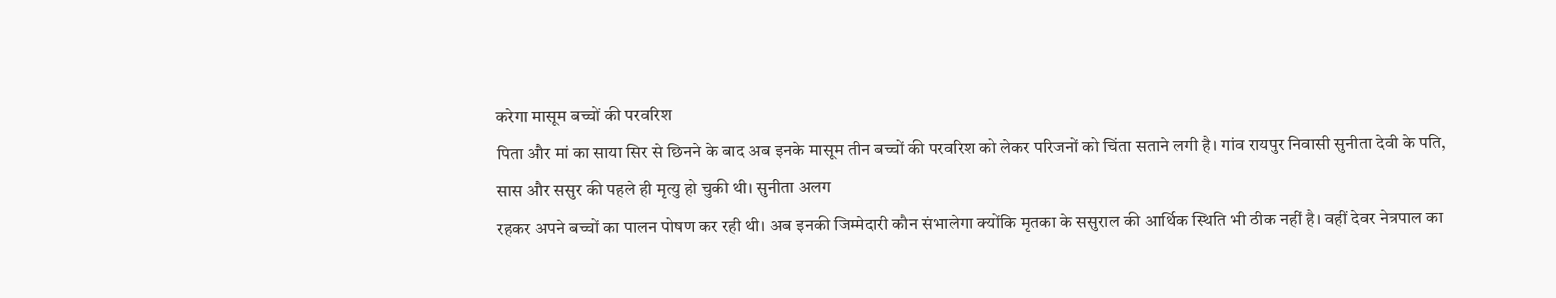करेगा मासूम बच्चों की परवरिश
पिता और मां का साया सिर से छिनने के बाद अब इनके मासूम तीन बच्चों की परवरिश को लेकर परिजनों को चिंता सताने लगी है। गांव रायपुर निवासी सुनीता देवी के पति, सास और ससुर की पहले ही मृत्यु हो चुकी थी। सुनीता अलग
रहकर अपने बच्चों का पालन पोषण कर रही थी। अब इनकी जिम्मेदारी कौन संभालेगा क्योंकि मृतका के ससुराल की आर्थिक स्थिति भी ठीक नहीं है। वहीं देवर नेत्रपाल का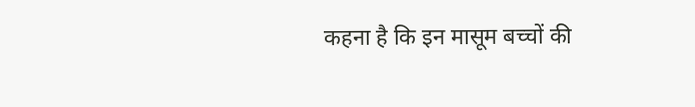कहना है कि इन मासूम बच्चों की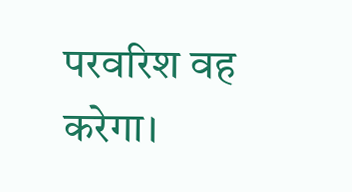परवरिश वह करेगा।